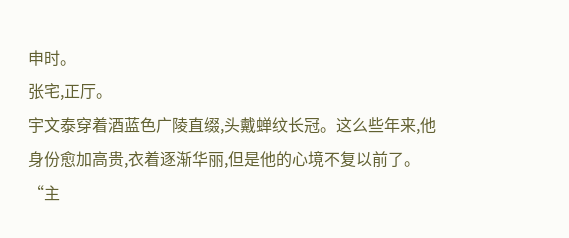申时。
张宅,正厅。
宇文泰穿着酒蓝色广陵直缀,头戴蝉纹长冠。这么些年来,他身份愈加高贵,衣着逐渐华丽,但是他的心境不复以前了。
“主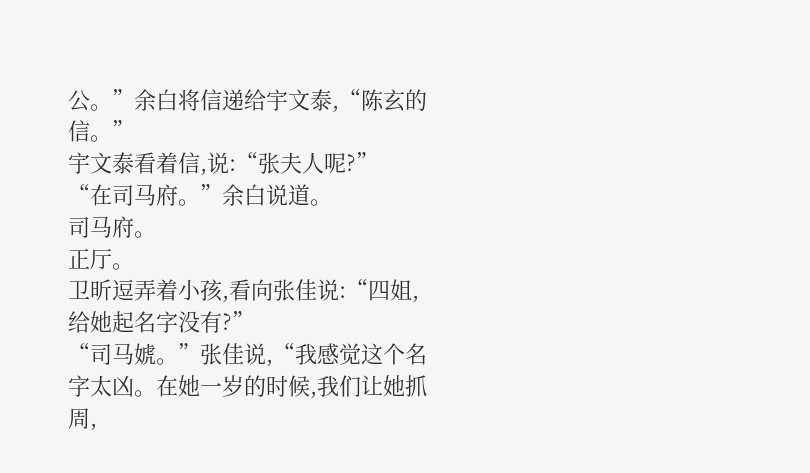公。”余白将信递给宇文泰,“陈玄的信。”
宇文泰看着信,说:“张夫人呢?”
“在司马府。”余白说道。
司马府。
正厅。
卫昕逗弄着小孩,看向张佳说:“四姐,给她起名字没有?”
“司马婋。”张佳说,“我感觉这个名字太凶。在她一岁的时候,我们让她抓周,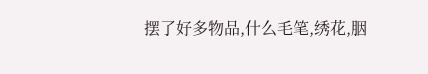摆了好多物品,什么毛笔,绣花,胭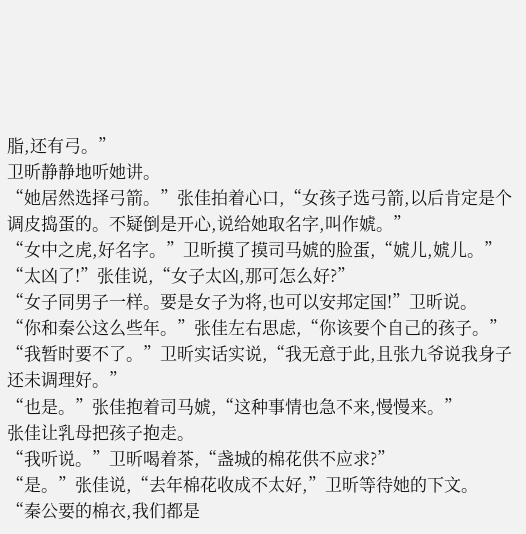脂,还有弓。”
卫昕静静地听她讲。
“她居然选择弓箭。”张佳拍着心口,“女孩子选弓箭,以后肯定是个调皮捣蛋的。不疑倒是开心,说给她取名字,叫作婋。”
“女中之虎,好名字。”卫昕摸了摸司马婋的脸蛋,“婋儿,婋儿。”
“太凶了!”张佳说,“女子太凶,那可怎么好?”
“女子同男子一样。要是女子为将,也可以安邦定国!”卫昕说。
“你和秦公这么些年。”张佳左右思虑,“你该要个自己的孩子。”
“我暂时要不了。”卫昕实话实说,“我无意于此,且张九爷说我身子还未调理好。”
“也是。”张佳抱着司马婋,“这种事情也急不来,慢慢来。”
张佳让乳母把孩子抱走。
“我听说。”卫昕喝着茶,“盏城的棉花供不应求?”
“是。”张佳说,“去年棉花收成不太好,”卫昕等待她的下文。
“秦公要的棉衣,我们都是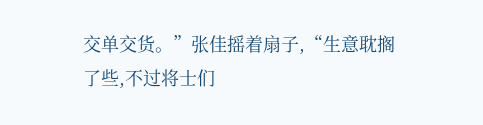交单交货。”张佳摇着扇子,“生意耽搁了些,不过将士们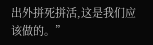出外拼死拼活,这是我们应该做的。”